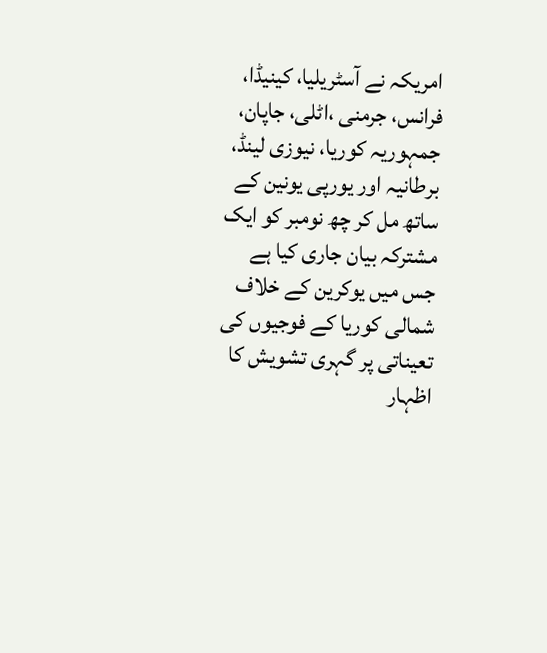امریکہ نے آسٹریلیا، کینیڈا، فرانس، جرمنی ،اٹلی، جاپان، جمہوریہ کوریا، نیوزی لینڈ، برطانیہ اور یورپی یونین کے ساتھ مل کر چھ نومبر کو ایک مشترکہ بیان جاری کیا ہے جس میں یوکرین کے خلاف شمالی کوریا کے فوجیوں کی تعیناتی پر گہری تشویش کا اظہار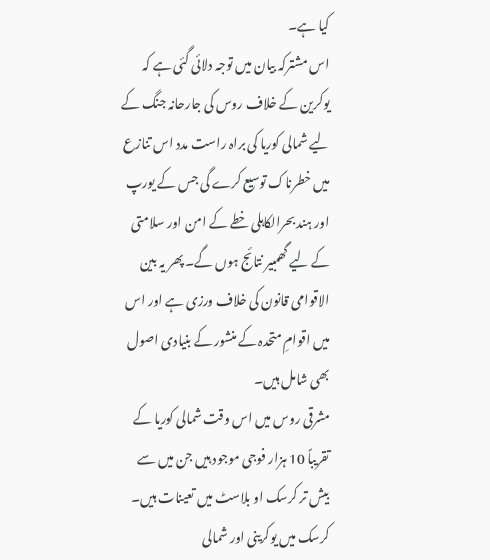کیا ہے۔
اس مشترکہ بیان میں توجہ دلائی گئی ہے کہ یوکرین کے خلاف روس کی جارحانہ جنگ کے لیے شمالی کوریا کی براہ راست مدد اس تنازع میں خطرناک توسیع کرے گی جس کے یورپ اور ہند بحرالکاہلی خطے کے امن اور سلامتی کے لیے گھمبیر نتائج ہوں گے۔ پھر یہ بین الاقوامی قانون کی خلاف ورزی ہے اور اس میں اقوامِ متحدہ کے منشور کے بنیادی اصول بھی شامل ہیں۔
مشرقی روس میں اس وقت شمالی کوریا کے تقریباً 10 ہزار فوجی موجود ہیں جن میں سے بیش تر کرسک او بلاسٹ میں تعینات ہیں۔
کرسک میں یوکرینی اور شمالی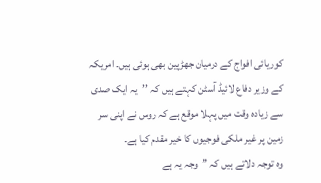کوریائی افواج کے درمیان جھڑپین بھی ہوئی ہیں۔ امریکہ کے وزیر دفاع لائیڈ آسٹن کہتے ہیں کہ ’’یہ ایک صدی سے زیادہ وقت میں پہلا موقع ہے کہ روس نے اپنی سر زمین پر غیر ملکی فوجیوں کا خیر مقدم کیا ہے۔
وہ توجہ دلاتے ہیں کہ ’’وجہ یہ ہے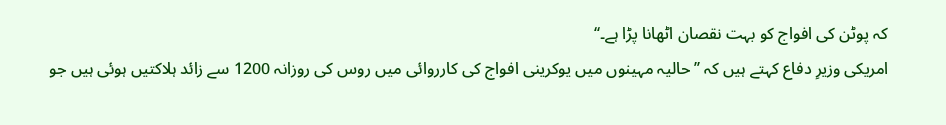کہ پوٹن کی افواج کو بہت نقصان اٹھانا پڑا ہے۔‘‘
امریکی وزیرِ دفاع کہتے ہیں کہ ’’حالیہ مہینوں میں یوکرینی افواج کی کارروائی میں روس کی روزانہ 1200 سے زائد ہلاکتیں ہوئی ہیں جو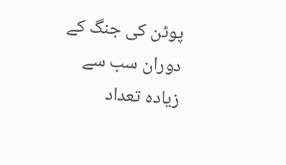پوٹن کی جنگ کے دوران سب سے زیادہ تعداد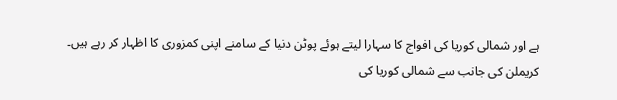ہے اور شمالی کوریا کی افواج کا سہارا لیتے ہوئے پوٹن دنیا کے سامنے اپنی کمزوری کا اظہار کر رہے ہیں۔
کریملن کی جانب سے شمالی کوریا کی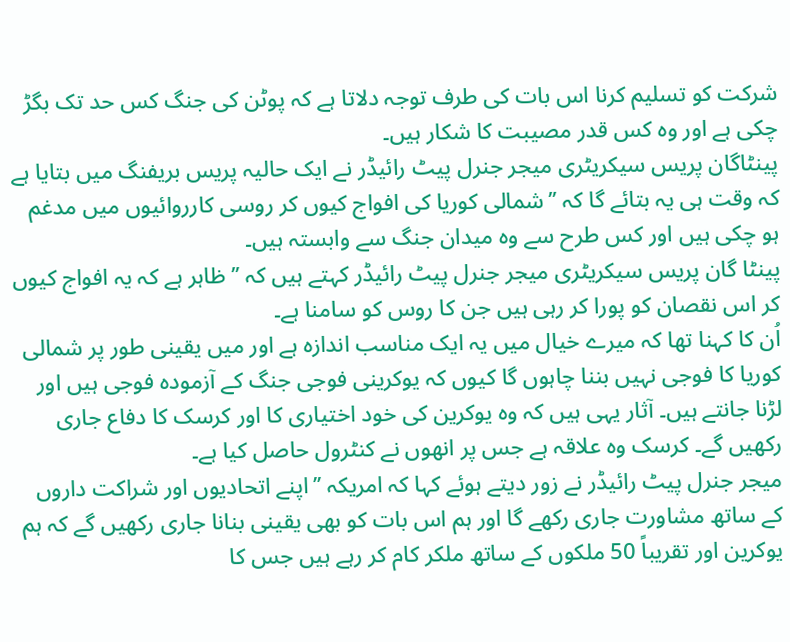شرکت کو تسلیم کرنا اس بات کی طرف توجہ دلاتا ہے کہ پوٹن کی جنگ کس حد تک بگڑ چکی ہے اور وہ کس قدر مصیبت کا شکار ہیں۔
پینٹاگان پریس سیکریٹری میجر جنرل پیٹ رائیڈر نے ایک حالیہ پریس بریفنگ میں بتایا ہے کہ وقت ہی یہ بتائے گا کہ ’’شمالی کوریا کی افواج کیوں کر روسی کارروائیوں میں مدغم ہو چکی ہیں اور کس طرح سے وہ میدان جنگ سے وابستہ ہیں۔
پینٹا گان پریس سیکریٹری میجر جنرل پیٹ رائیڈر کہتے ہیں کہ ’’ظاہر ہے کہ یہ افواج کیوں کر اس نقصان کو پورا کر رہی ہیں جن کا روس کو سامنا ہے۔
اُن کا کہنا تھا کہ میرے خیال میں یہ ایک مناسب اندازہ ہے اور میں یقینی طور پر شمالی کوریا کا فوجی نہیں بننا چاہوں گا کیوں کہ یوکرینی فوجی جنگ کے آزمودہ فوجی ہیں اور لڑنا جانتے ہیں۔ آثار یہی ہیں کہ وہ یوکرین کی خود اختیاری کا اور کرسک کا دفاع جاری رکھیں گے۔ کرسک وہ علاقہ ہے جس پر انھوں نے کنٹرول حاصل کیا ہے۔
میجر جنرل پیٹ رائیڈر نے زور دیتے ہوئے کہا کہ امریکہ ’’اپنے اتحادیوں اور شراکت داروں کے ساتھ مشاورت جاری رکھے گا اور ہم اس بات کو بھی یقینی بنانا جاری رکھیں گے کہ ہم یوکرین اور تقریباً 50 ملکوں کے ساتھ ملکر کام کر رہے ہیں جس کا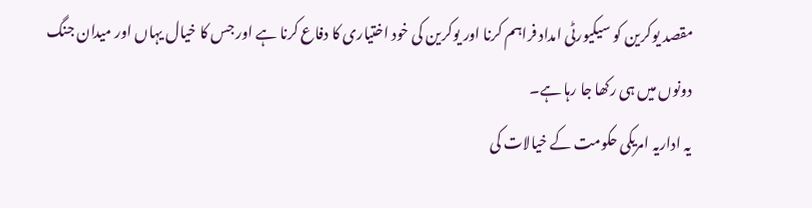مقصد یوکرین کو سیکیورٹی امداد فراہم کرنا اور یوکرین کی خود اختیاری کا دفاع کرنا ہے اور جس کا خیال یہاں اور میدان جنگ دونوں میں ہی رکھا جا رہا ہے۔
یہ اداریہ امریکی حکومت کے خیالات کی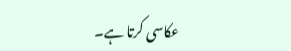عکاسی کرتا ہے۔